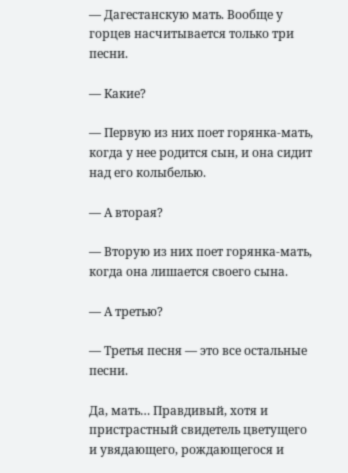— Дагестанскую мать. Вообще у горцев насчитывается только три песни.

— Какие?

— Первую из них поет горянка-мать, когда у нее родится сын, и она сидит над его колыбелью.

— А вторая?

— Вторую из них поет горянка-мать, когда она лишается своего сына.

— А третью?

— Третья песня — это все остальные песни.

Да, мать… Правдивый, хотя и пристрастный свидетель цветущего и увядающего, рождающегося и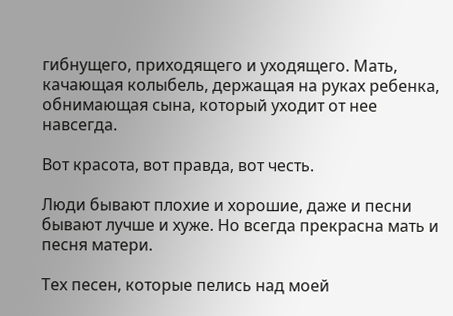гибнущего, приходящего и уходящего. Мать, качающая колыбель, держащая на руках ребенка, обнимающая сына, который уходит от нее навсегда.

Вот красота, вот правда, вот честь.

Люди бывают плохие и хорошие, даже и песни бывают лучше и хуже. Но всегда прекрасна мать и песня матери.

Тех песен, которые пелись над моей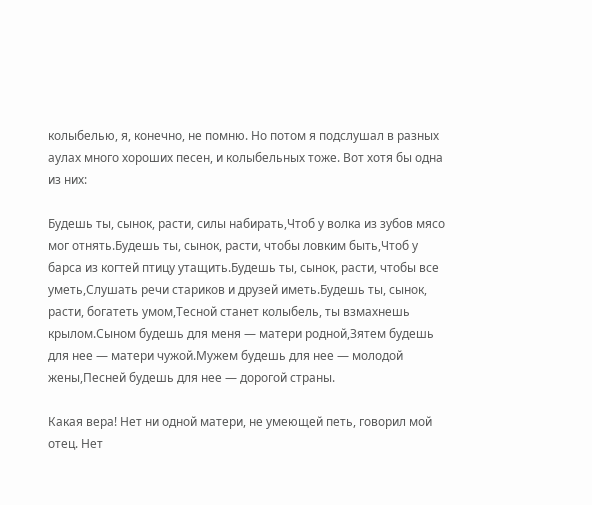колыбелью, я, конечно, не помню. Но потом я подслушал в разных аулах много хороших песен, и колыбельных тоже. Вот хотя бы одна из них:

Будешь ты, сынок, расти, силы набирать,Чтоб у волка из зубов мясо мог отнять.Будешь ты, сынок, расти, чтобы ловким быть,Чтоб у барса из когтей птицу утащить.Будешь ты, сынок, расти, чтобы все уметь,Слушать речи стариков и друзей иметь.Будешь ты, сынок, расти, богатеть умом,Тесной станет колыбель, ты взмахнешь крылом.Сыном будешь для меня — матери родной,Зятем будешь для нее — матери чужой.Мужем будешь для нее — молодой жены,Песней будешь для нее — дорогой страны.

Какая вера! Нет ни одной матери, не умеющей петь, говорил мой отец. Нет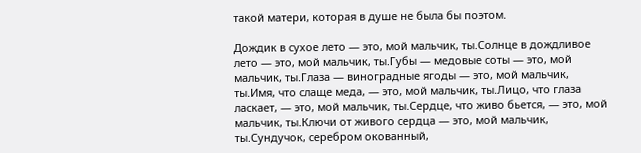такой матери, которая в душе не была бы поэтом.

Дождик в сухое лето — это, мой мальчик, ты.Солнце в дождливое лето — это, мой мальчик, ты.Губы — медовые соты — это, мой мальчик, ты.Глаза — виноградные ягоды — это, мой мальчик, ты.Имя, что слаще меда, — это, мой мальчик, ты.Лицо, что глаза ласкает, — это, мой мальчик, ты.Сердце, что живо бьется, — это, мой мальчик, ты.Ключи от живого сердца — это, мой мальчик, ты.Сундучок, серебром окованный,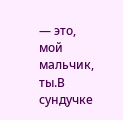— это, мой мальчик, ты.В сундучке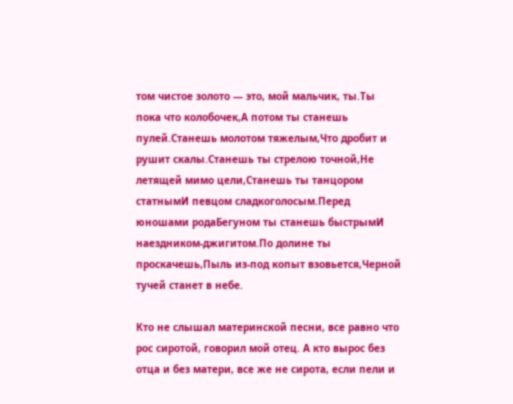том чистое золото — это, мой мальчик, ты.Ты пока что колобочек,А потом ты станешь пулей.Станешь молотом тяжелым,Что дробит и рушит скалы.Станешь ты стрелою точной,Не летящей мимо цели,Станешь ты танцором статнымИ певцом сладкоголосым.Перед юношами родаБегуном ты станешь быстрымИ наездником-джигитом.По долине ты проскачешь,Пыль из-под копыт взовьется,Черной тучей станет в небе.

Кто не слышал материнской песни, все равно что рос сиротой, говорил мой отец. А кто вырос без отца и без матери, все же не сирота, если пели и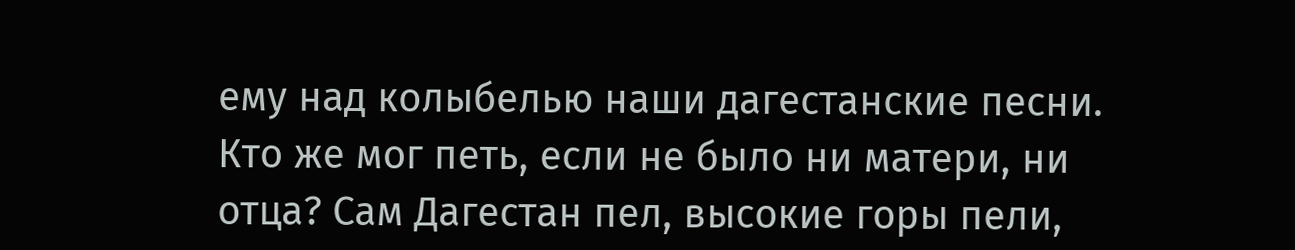ему над колыбелью наши дагестанские песни. Кто же мог петь, если не было ни матери, ни отца? Сам Дагестан пел, высокие горы пели,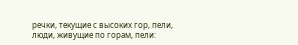речки, текущие с высоких гор, пели, люди, живущие по горам, пели: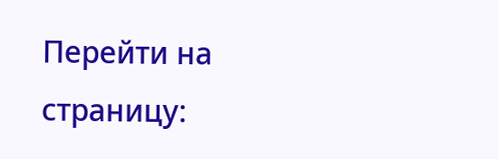Перейти на страницу: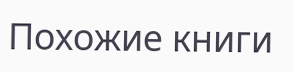Похожие книги